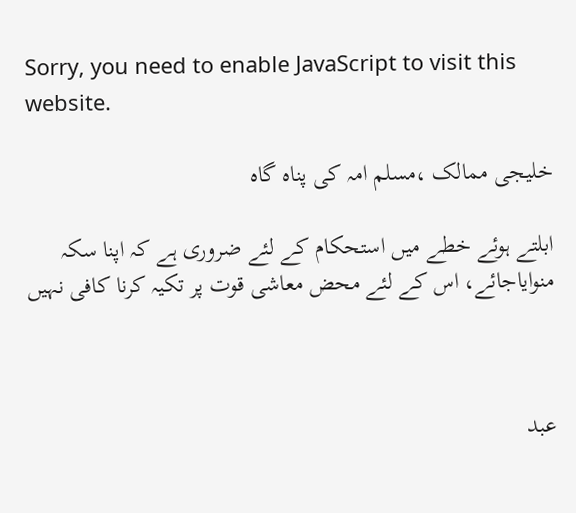Sorry, you need to enable JavaScript to visit this website.

خلیجی ممالک ،مسلم امہ کی پناہ گاہ

ابلتے ہوئے خطے میں استحکام کے لئے ضروری ہے کہ اپنا سکہ منوایاجائے، اس کے لئے محض معاشی قوت پر تکیہ کرنا کافی نہیں



عبد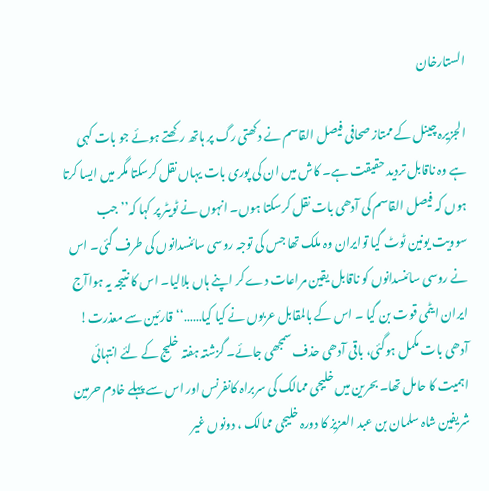الستارخان

الجزیرہ چینل کے ممتاز صحافی فیصل القاسم نے دکھتی رگ پر ہاتھ رکھتے ہوئے جو بات کہی ہے وہ ناقابل تردید حقیقت ہے۔ کاش میں ان کی پوری بات یہاں نقل کرسکتا مگر میں ایسا کرتا ہوں کہ فیصل القاسم کی آدھی بات نقل کرسکتا ہوں۔ انہوں نے ٹویٹر پر کہا کہ’’ جب سوویت یونین ٹوٹ گیا توایران وہ ملک تھا جس کی توجہ روسی سائنسدانوں کی طرف گئی۔ اس نے روسی سائنسدانوں کو ناقابل یقین مراعات دے کر اپنے ہاں بلالیا۔ اس کا نتیجہ یہ ہواآج ایران ایٹمی قوت بن گیا ۔ اس کے بالمقابل عربوں نے کیا کیا……‘‘قارئین سے معذرت! آدھی بات مکمل ہوگئی، باقی آدھی حذف سمجھی جائے۔ گزشتہ ہفتہ خلیج کے لئے انتہائی اہمیت کا حامل تھا۔ بحرین میں خلیجی ممالک کی سربراہ کانفرنس اور اس سے پہلے خادم حرمین شریفین شاہ سلمان بن عبد العزیز کا دورہ خلیجی ممالک ، دونوں غیر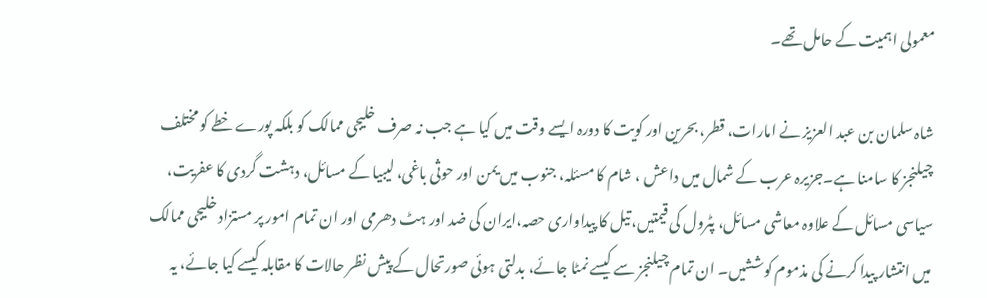معمولی اہمیت کے حامل تھے۔

شاہ سلمان بن عبد العزیز نے امارات، قطر، بحرین اور کویت کا دورہ ایسے وقت میں کیا ہے جب نہ صرف خلیجی ممالک کو بلکہ پورے خطے کو مختلف چیلنجز کا سامنا ہے۔جزیرہ عرب کے شمال میں داعش ، شام کا مسئلہ، جنوب میں یمن اور حوثی باغی، لیبیا کے مسائل، دہشت گردی کا عفریت، سیاسی مسائل کے علاوہ معاشی مسائل، پٹرول کی قیمتیں، تیل کا پیداواری حصہ،ایران کی ضد اور ہٹ دھرمی اور ان تمام امور پر مستزاد خلیجی ممالک میں انتشار پیدا کرنے کی مذموم کوششیں۔ ان تمام چیلنجز سے کیسے نمٹا جائے، بدلتی ہوئی صورتحال کے پیش نظر حالات کا مقابلہ کیسے کیا جائے، یہ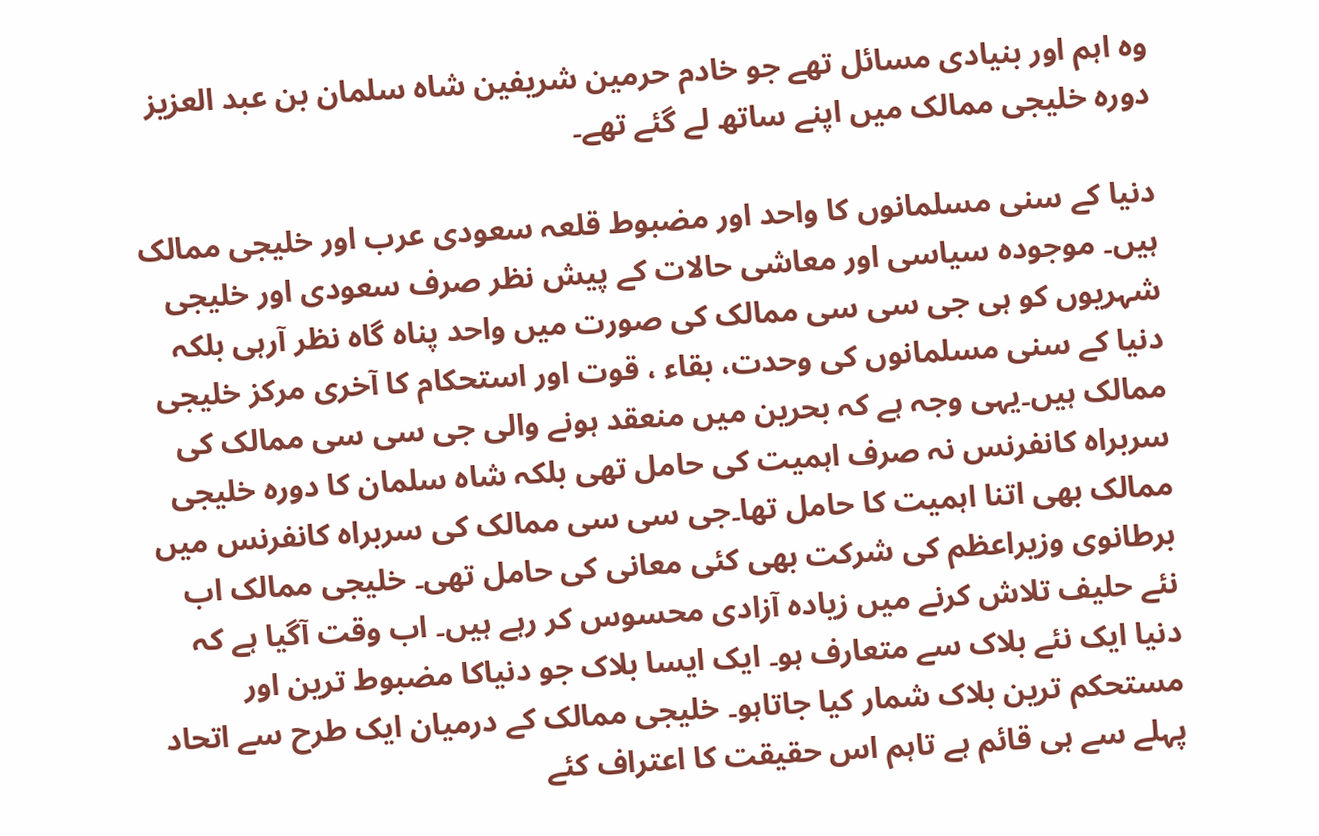وہ اہم اور بنیادی مسائل تھے جو خادم حرمین شریفین شاہ سلمان بن عبد العزیز دورہ خلیجی ممالک میں اپنے ساتھ لے گئے تھے۔

دنیا کے سنی مسلمانوں کا واحد اور مضبوط قلعہ سعودی عرب اور خلیجی ممالک ہیں۔ موجودہ سیاسی اور معاشی حالات کے پیش نظر صرف سعودی اور خلیجی شہریوں کو ہی جی سی سی ممالک کی صورت میں واحد پناہ گاہ نظر آرہی بلکہ دنیا کے سنی مسلمانوں کی وحدت، بقاء ، قوت اور استحکام کا آخری مرکز خلیجی ممالک ہیں۔یہی وجہ ہے کہ بحرین میں منعقد ہونے والی جی سی سی ممالک کی سربراہ کانفرنس نہ صرف اہمیت کی حامل تھی بلکہ شاہ سلمان کا دورہ خلیجی ممالک بھی اتنا اہمیت کا حامل تھا۔جی سی سی ممالک کی سربراہ کانفرنس میں برطانوی وزیراعظم کی شرکت بھی کئی معانی کی حامل تھی۔ خلیجی ممالک اب نئے حلیف تلاش کرنے میں زیادہ آزادی محسوس کر رہے ہیں۔ اب وقت آگیا ہے کہ دنیا ایک نئے بلاک سے متعارف ہو۔ ایک ایسا بلاک جو دنیاکا مضبوط ترین اور مستحکم ترین بلاک شمار کیا جاتاہو۔ خلیجی ممالک کے درمیان ایک طرح سے اتحاد پہلے سے ہی قائم ہے تاہم اس حقیقت کا اعتراف کئے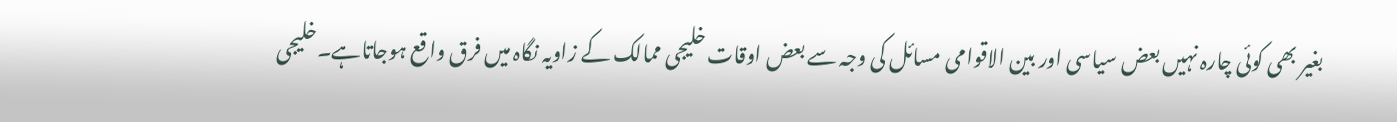بغیر بھی کوئی چارہ نہیں بعض سیاسی اور بین الاقوامی مسائل کی وجہ سے بعض اوقات خلیجی ممالک کے زاویہ نگاہ میں فرق واقع ہوجاتاہے۔خلیجی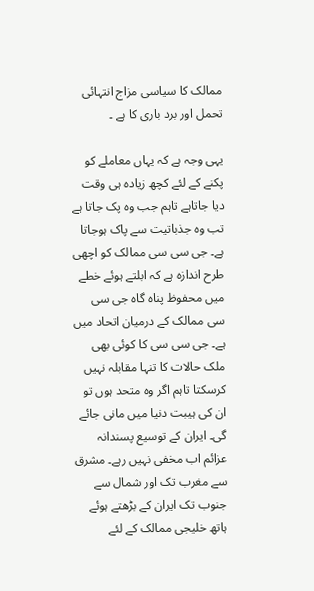ممالک کا سیاسی مزاج انتہائی تحمل اور برد باری کا ہے ۔

یہی وجہ ہے کہ یہاں معاملے کو پکنے کے لئے کچھ زیادہ ہی وقت دیا جاتاہے تاہم جب وہ پک جاتا ہے تب وہ جذباتیت سے پاک ہوجاتا ہے۔ جی سی سی ممالک کو اچھی طرح اندازہ ہے کہ ابلتے ہوئے خطے میں محفوظ پناہ گاہ جی سی سی ممالک کے درمیان اتحاد میں ہے۔ جی سی سی کا کوئی بھی ملک حالات کا تنہا مقابلہ نہیں کرسکتا تاہم اگر وہ متحد ہوں تو ان کی ہیبت دنیا میں مانی جائے گی۔ ایران کے توسیع پسندانہ عزائم اب مخفی نہیں رہے۔ مشرق سے مغرب تک اور شمال سے جنوب تک ایران کے بڑھتے ہوئے ہاتھ خلیجی ممالک کے لئے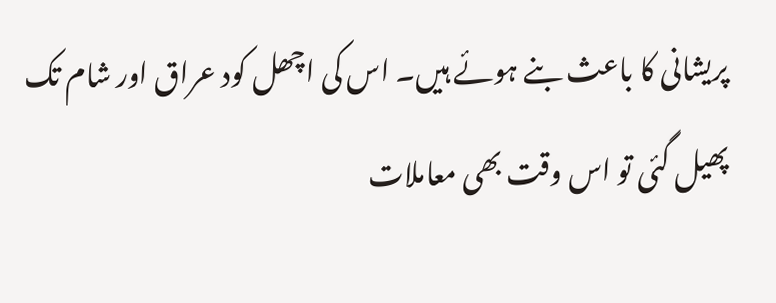پریشانی کا باعث بنے ہوئے ہیں۔ اس کی اچھل کود عراق اور شام تک پھیل گئی تو اس وقت بھی معاملات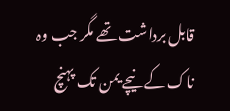قابل برداشت تھے مگر جب وہ ناک کے نیچے یمن تک پہنچ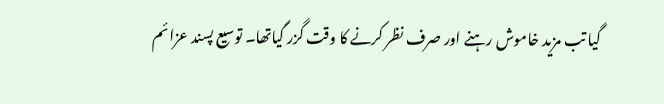گیا تب مزید خاموش رہنے اور صرف نظر کرنے کا وقت گزر گیاتھا۔ توسیع پسند عزائم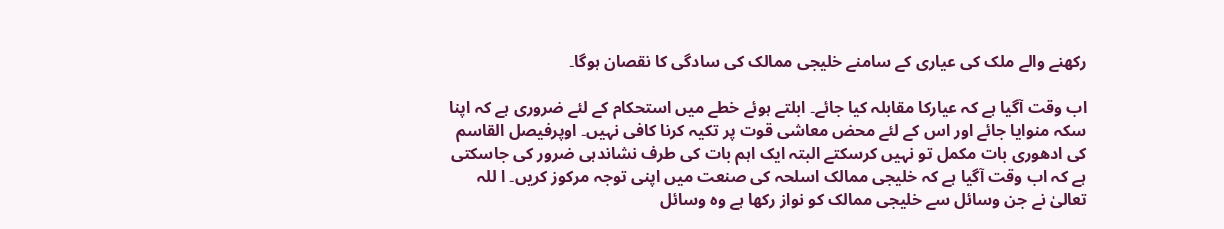رکھنے والے ملک کی عیاری کے سامنے خلیجی ممالک کی سادگی کا نقصان ہوگا۔

اب وقت آگیا ہے کہ عیارکا مقابلہ کیا جائے۔ ابلتے ہوئے خطے میں استحکام کے لئے ضروری ہے کہ اپنا سکہ منوایا جائے اور اس کے لئے محض معاشی قوت پر تکیہ کرنا کافی نہیں۔ اوپرفیصل القاسم کی ادھوری بات مکمل تو نہیں کرسکتے البتہ ایک اہم بات کی طرف نشاندہی ضرور کی جاسکتی ہے کہ اب وقت آگیا ہے کہ خلیجی ممالک اسلحہ کی صنعت میں اپنی توجہ مرکوز کریں۔ ا للہ تعالیٰ نے جن وسائل سے خلیجی ممالک کو نواز رکھا ہے وہ وسائل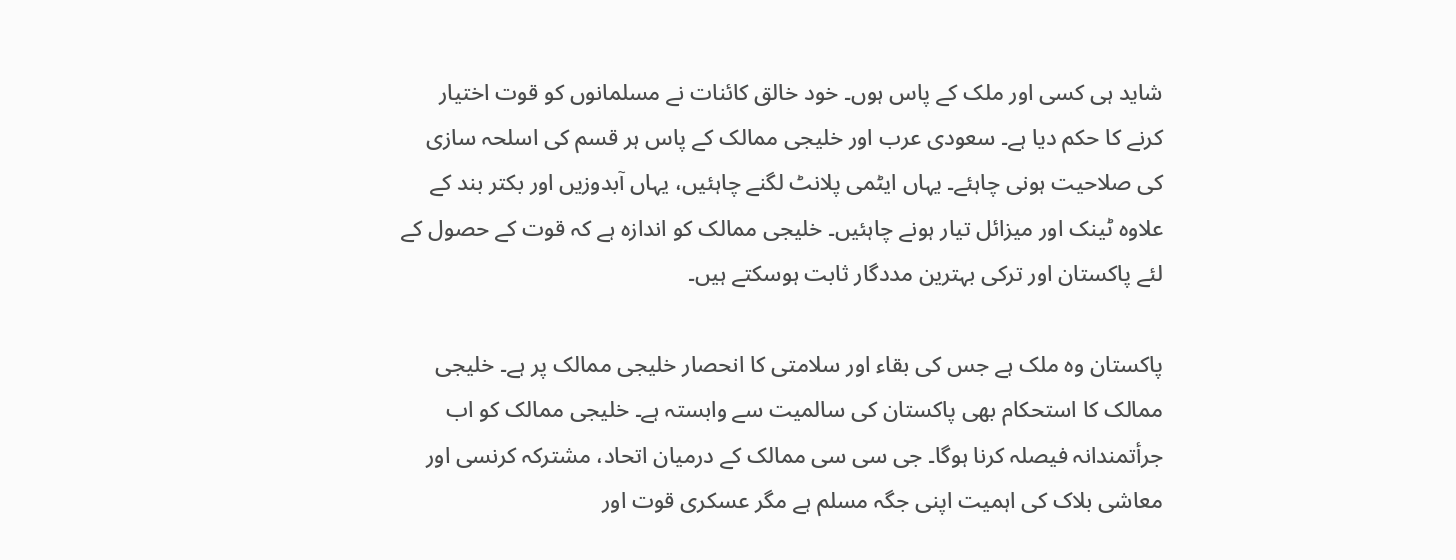شاید ہی کسی اور ملک کے پاس ہوں۔ خود خالق کائنات نے مسلمانوں کو قوت اختیار کرنے کا حکم دیا ہے۔ سعودی عرب اور خلیجی ممالک کے پاس ہر قسم کی اسلحہ سازی کی صلاحیت ہونی چاہئے۔ یہاں ایٹمی پلانٹ لگنے چاہئیں، یہاں آبدوزیں اور بکتر بند کے علاوہ ٹینک اور میزائل تیار ہونے چاہئیں۔ خلیجی ممالک کو اندازہ ہے کہ قوت کے حصول کے لئے پاکستان اور ترکی بہترین مددگار ثابت ہوسکتے ہیں۔

پاکستان وہ ملک ہے جس کی بقاء اور سلامتی کا انحصار خلیجی ممالک پر ہے۔ خلیجی ممالک کا استحکام بھی پاکستان کی سالمیت سے وابستہ ہے۔ خلیجی ممالک کو اب جرأتمندانہ فیصلہ کرنا ہوگا۔ جی سی سی ممالک کے درمیان اتحاد، مشترکہ کرنسی اور معاشی بلاک کی اہمیت اپنی جگہ مسلم ہے مگر عسکری قوت اور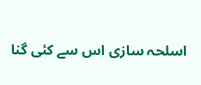اسلحہ سازی اس سے کئی گنا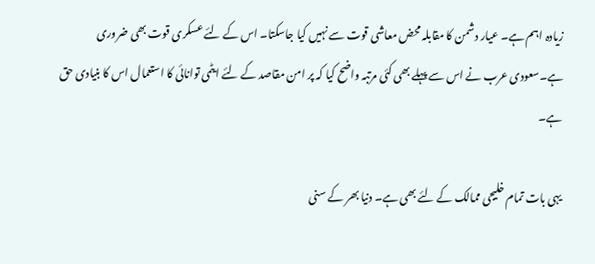زیادہ اہم ہے۔ عیار دشمن کا مقابلہ محض معاشی قوت سے نہیں کیا جاسکتا۔ اس کے لئے عسکری قوت بھی ضروری ہے۔سعودی عرب نے اس سے پہلے بھی کئی مرتبہ واضح کیا کہ پر امن مقاصد کے لئے ایٹمی توانائی کا استعمال اس کا بنیادی حق ہے۔

یہی بات تمام خلیجی ممالک کے لئے بھی ہے۔ دنیا بھر کے سنی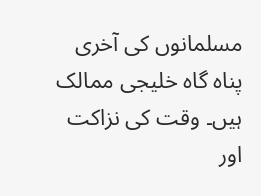مسلمانوں کی آخری پناہ گاہ خلیجی ممالک ہیں۔ وقت کی نزاکت اور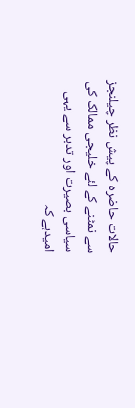حالات حاضرہ کے پیش نظر چیلنجز سے نمٹنے کے لئے خلیجی ممالک کی سیاسی بصیرت اور تدبر سے یہی امیدہے کہ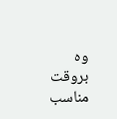وہ بروقت مناسب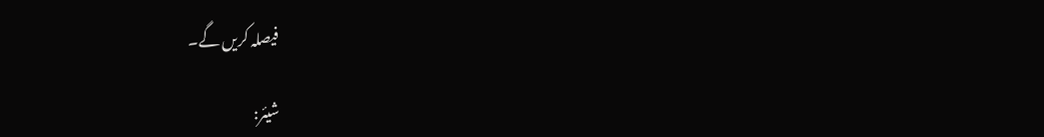فیصلہ کریں گے۔

شیئر: